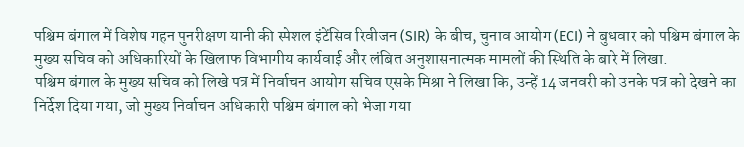पश्चिम बंगाल में विशेष गहन पुनरीक्षण यानी की स्पेशल इंटेंसिव रिवीजन (SIR) के बीच, चुनाव आयोग (ECI) ने बुधवार को पश्चिम बंगाल के मुख्य सचिव को अधिकारियों के खिलाफ विभागीय कार्यवाई और लंबित अनुशासनात्मक मामलों की स्थिति के बारे में लिखा.
पश्चिम बंगाल के मुख्य सचिव को लिखे पत्र में निर्वाचन आयोग सचिव एसके मिश्रा ने लिखा कि, उन्हें 14 जनवरी को उनके पत्र को देखने का निर्देश दिया गया, जो मुख्य निर्वाचन अधिकारी पश्चिम बंगाल को भेजा गया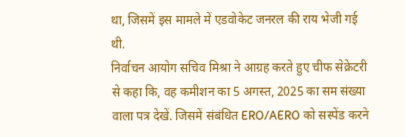था, जिसमें इस मामले में एडवोकेट जनरल की राय भेजी गई थी.
निर्वाचन आयोग सचिव मिश्रा ने आग्रह करते हुए चीफ सेक्रेटरी से कहा कि, वह कमीशन का 5 अगस्त, 2025 का सम संख्या वाला पत्र देखें. जिसमें संबंधित ERO/AERO को सस्पेंड करने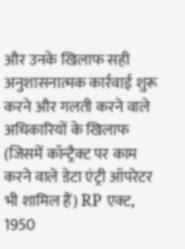और उनके खिलाफ सही अनुशासनात्मक कार्रवाई शुरू करने और गलती करने वाले अधिकारियों के खिलाफ (जिसमें कॉन्ट्रैक्ट पर काम करने वाले डेटा एंट्री ऑपरेटर भी शामिल हैं) RP एक्ट, 1950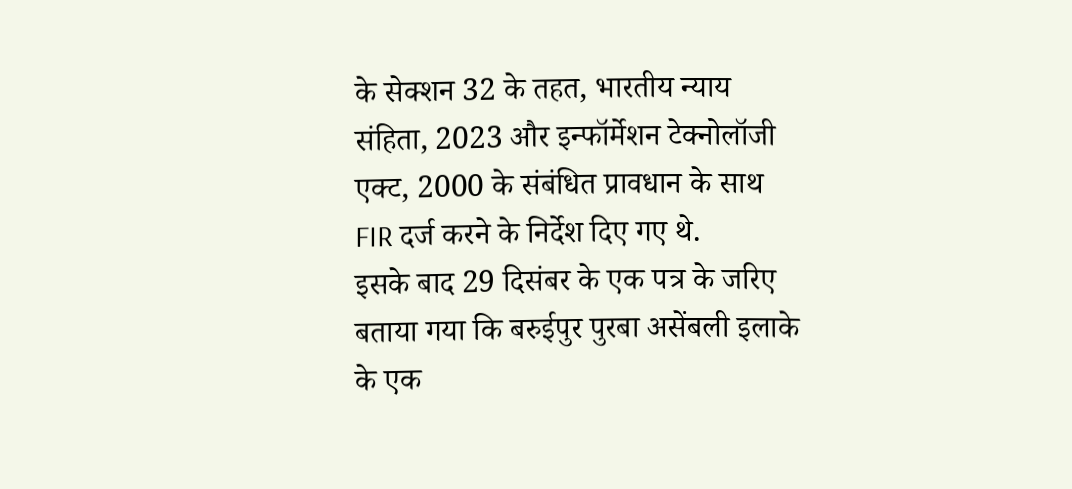के सेक्शन 32 के तहत, भारतीय न्याय संहिता, 2023 और इन्फॉर्मेशन टेक्नोलॉजी एक्ट, 2000 के संबंधित प्रावधान के साथ FIR दर्ज करने के निर्देश दिए गए थे.
इसके बाद 29 दिसंबर के एक पत्र के जरिए बताया गया कि बरुईपुर पुरबा असेंबली इलाके के एक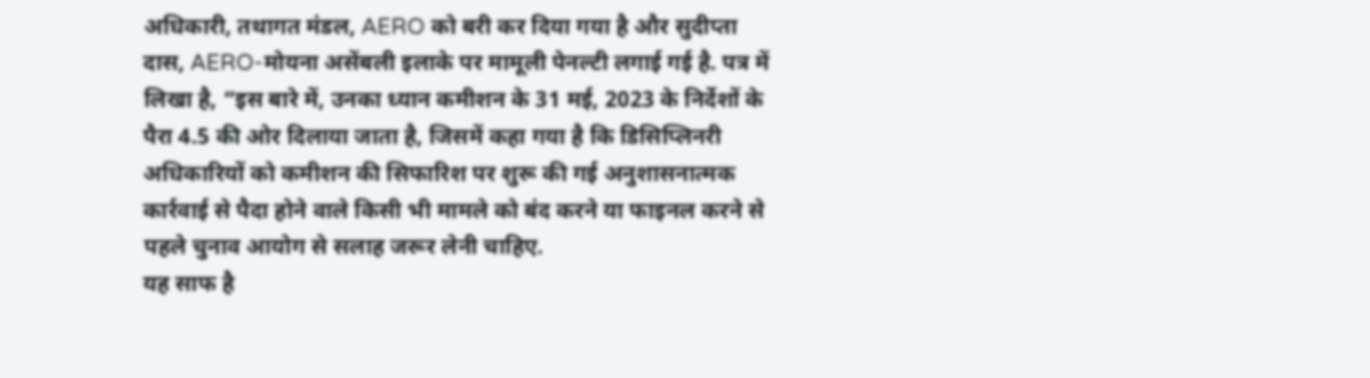अधिकारी, तथागत मंडल, AERO को बरी कर दिया गया है और सुदीप्ता दास, AERO-मोयना असेंबली इलाके पर मामूली पेनल्टी लगाई गई है. पत्र में लिखा है, “इस बारे में, उनका ध्यान कमीशन के 31 मई, 2023 के निर्देशों के पैरा 4.5 की ओर दिलाया जाता है, जिसमें कहा गया है कि डिसिप्लिनरी अधिकारियों को कमीशन की सिफारिश पर शुरू की गई अनुशासनात्मक कार्रवाई से पैदा होने वाले किसी भी मामले को बंद करने या फाइनल करने से पहले चुनाव आयोग से सलाह जरूर लेनी चाहिए.
यह साफ है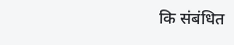कि संबंधित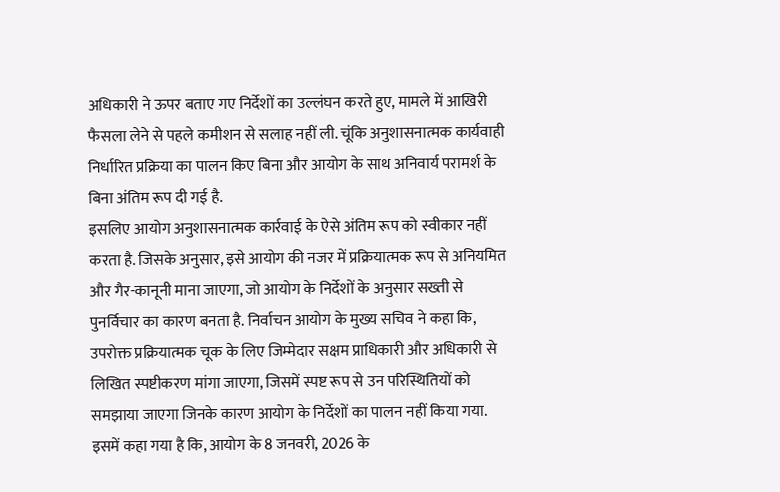अधिकारी ने ऊपर बताए गए निर्देशों का उल्लंघन करते हुए, मामले में आखिरी फैसला लेने से पहले कमीशन से सलाह नहीं ली. चूंकि अनुशासनात्मक कार्यवाही निर्धारित प्रक्रिया का पालन किए बिना और आयोग के साथ अनिवार्य परामर्श के बिना अंतिम रूप दी गई है.
इसलिए आयोग अनुशासनात्मक कार्रवाई के ऐसे अंतिम रूप को स्वीकार नहीं करता है. जिसके अनुसार, इसे आयोग की नजर में प्रक्रियात्मक रूप से अनियमित और गैर-कानूनी माना जाएगा, जो आयोग के निर्देशों के अनुसार सख्ती से पुनर्विचार का कारण बनता है. निर्वाचन आयोग के मुख्य सचिव ने कहा कि, उपरोक्त प्रक्रियात्मक चूक के लिए जिम्मेदार सक्षम प्राधिकारी और अधिकारी से लिखित स्पष्टीकरण मांगा जाएगा, जिसमें स्पष्ट रूप से उन परिस्थितियों को समझाया जाएगा जिनके कारण आयोग के निर्देशों का पालन नहीं किया गया.
इसमें कहा गया है कि, आयोग के 8 जनवरी, 2026 के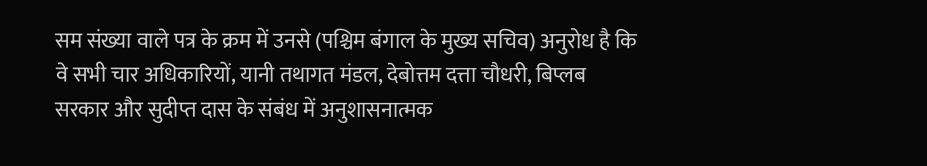सम संख्या वाले पत्र के क्रम में उनसे (पश्चिम बंगाल के मुख्य सचिव) अनुरोध है कि वे सभी चार अधिकारियों, यानी तथागत मंडल, देबोत्तम दत्ता चौधरी, बिप्लब सरकार और सुदीप्त दास के संबंध में अनुशासनात्मक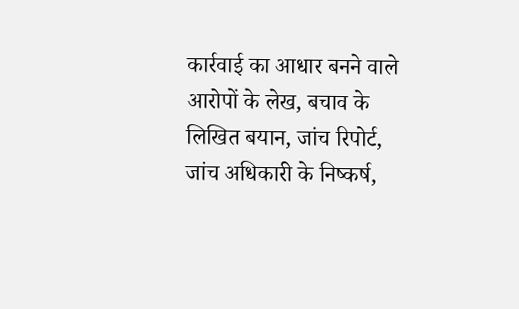कार्रवाई का आधार बनने वाले आरोपों के लेख, बचाव के लिखित बयान, जांच रिपोर्ट, जांच अधिकारी के निष्कर्ष,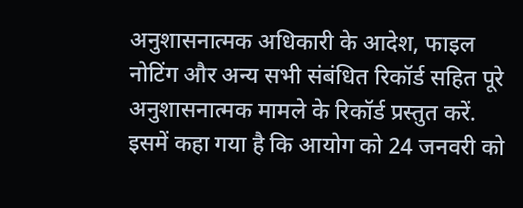अनुशासनात्मक अधिकारी के आदेश, फाइल नोटिंग और अन्य सभी संबंधित रिकॉर्ड सहित पूरे अनुशासनात्मक मामले के रिकॉर्ड प्रस्तुत करें. इसमें कहा गया है कि आयोग को 24 जनवरी को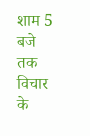शाम 5 बजे तक विचार के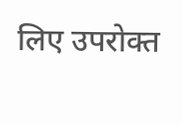लिए उपरोक्त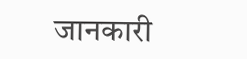जानकारी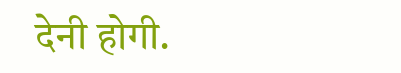देनी होगी.